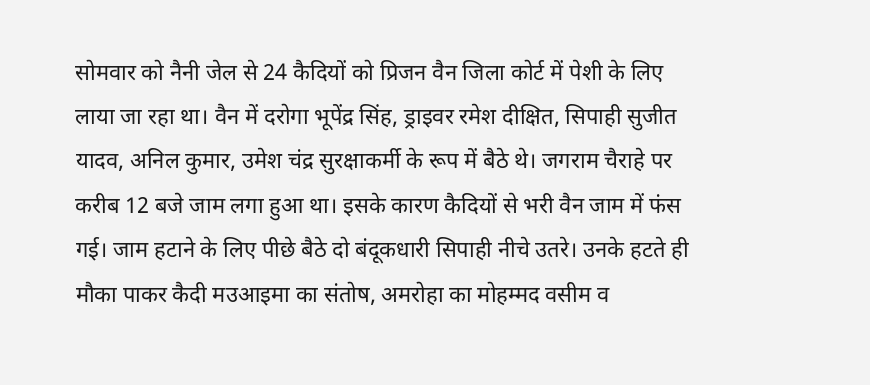सोमवार को नैनी जेल से 24 कैदियों को प्रिजन वैन जिला कोर्ट में पेशी के लिए लाया जा रहा था। वैन में दरोगा भूपेंद्र सिंह, ड्राइवर रमेश दीक्षित, सिपाही सुजीत यादव, अनिल कुमार, उमेश चंद्र सुरक्षाकर्मी के रूप में बैठे थे। जगराम चैराहे पर करीब 12 बजे जाम लगा हुआ था। इसके कारण कैदियों से भरी वैन जाम में फंस गई। जाम हटाने के लिए पीछे बैठे दो बंदूकधारी सिपाही नीचे उतरे। उनके हटते ही मौका पाकर कैदी मउआइमा का संतोष, अमरोहा का मोहम्मद वसीम व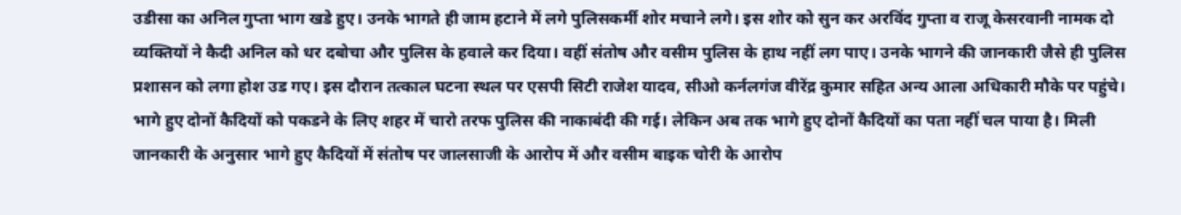उडीसा का अनिल गुप्ता भाग खडे हुए। उनके भागते ही जाम हटाने में लगे पुलिसकर्मी शोर मचाने लगे। इस शोर को सुन कर अरविंद गुप्ता व राजू केसरवानी नामक दो व्यक्तियों ने कैदी अनिल को धर दबोचा और पुलिस के हवाले कर दिया। वहीं संतोष और वसीम पुलिस के हाथ नहीं लग पाए। उनके भागने की जानकारी जैसे ही पुलिस प्रशासन को लगा होश उड गए। इस दौरान तत्काल घटना स्थल पर एसपी सिटी राजेश यादव, सीओ कर्नलगंज वीरेंद्र कुमार सहित अन्य आला अधिकारी मौके पर पहुंचे। भागे हुए दोनों कैदियों को पकडने के लिए शहर में चारो तरफ पुलिस की नाकाबंदी की गई। लेकिन अब तक भागे हुए दोनों कैदियों का पता नहीं चल पाया है। मिली जानकारी के अनुसार भागे हुए कैदियों में संतोष पर जालसाजी के आरोप में और वसीम बाइक चोरी के आरोप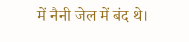में नैनी जेल में बंद थे।